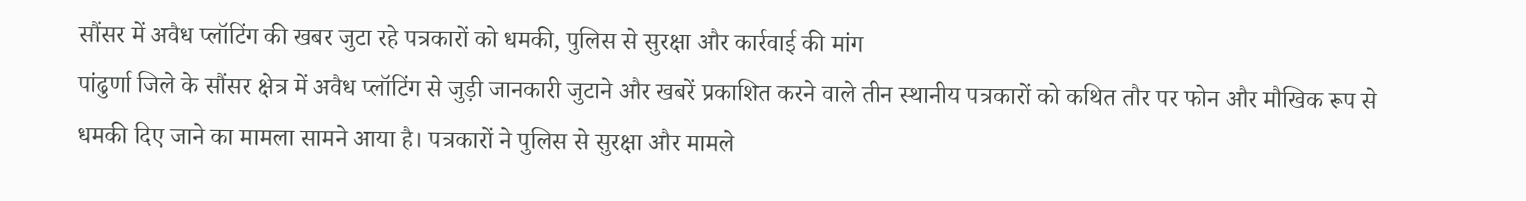सौंसर में अवैध प्लॉटिंग की खबर जुटा रहे पत्रकारों को धमकी, पुलिस से सुरक्षा और कार्रवाई की मांग
पांढुर्णा जिले के सौंसर क्षेत्र में अवैध प्लॉटिंग से जुड़ी जानकारी जुटाने और खबरें प्रकाशित करने वाले तीन स्थानीय पत्रकारों को कथित तौर पर फोन और मौखिक रूप से धमकी दिए जाने का मामला सामने आया है। पत्रकारों ने पुलिस से सुरक्षा और मामले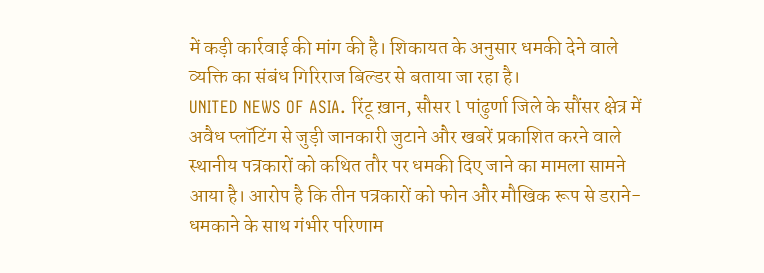में कड़ी कार्रवाई की मांग की है। शिकायत के अनुसार धमकी देने वाले व्यक्ति का संबंध गिरिराज बिल्डर से बताया जा रहा है।
UNITED NEWS OF ASIA. रिंटू ख़ान, सौसर l पांढुर्णा जिले के सौंसर क्षेत्र में अवैध प्लॉटिंग से जुड़ी जानकारी जुटाने और खबरें प्रकाशित करने वाले स्थानीय पत्रकारों को कथित तौर पर धमकी दिए जाने का मामला सामने आया है। आरोप है कि तीन पत्रकारों को फोन और मौखिक रूप से डराने-धमकाने के साथ गंभीर परिणाम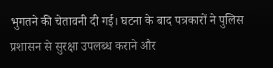भुगतने की चेतावनी दी गई। घटना के बाद पत्रकारों ने पुलिस प्रशासन से सुरक्षा उपलब्ध कराने और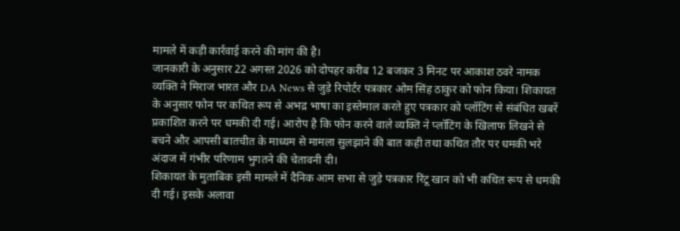मामले में कड़ी कार्रवाई करने की मांग की है।
जानकारी के अनुसार 22 अगस्त 2026 को दोपहर करीब 12 बजकर 3 मिनट पर आकाश ठवरे नामक व्यक्ति ने मिराज भारत और DA News से जुड़े रिपोर्टर पत्रकार ओम सिंह ठाकुर को फोन किया। शिकायत के अनुसार फोन पर कथित रूप से अभद्र भाषा का इस्तेमाल करते हुए पत्रकार को प्लॉटिंग से संबंधित खबरें प्रकाशित करने पर धमकी दी गई। आरोप है कि फोन करने वाले व्यक्ति ने प्लॉटिंग के खिलाफ लिखने से बचने और आपसी बातचीत के माध्यम से मामला सुलझाने की बात कही तथा कथित तौर पर धमकी भरे अंदाज में गंभीर परिणाम भुगतने की चेतावनी दी।
शिकायत के मुताबिक इसी मामले में दैनिक आम सभा से जुड़े पत्रकार रिंटू खान को भी कथित रूप से धमकी दी गई। इसके अलावा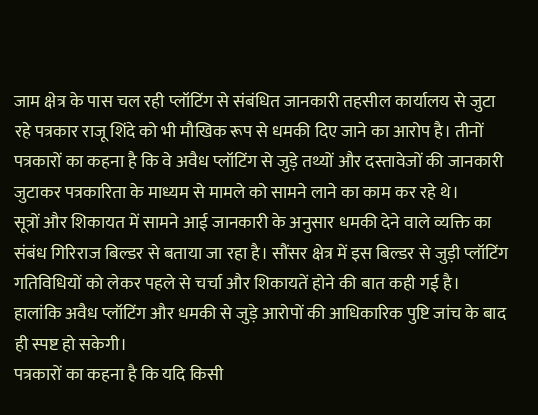जाम क्षेत्र के पास चल रही प्लॉटिंग से संबंधित जानकारी तहसील कार्यालय से जुटा रहे पत्रकार राजू शिंदे को भी मौखिक रूप से धमकी दिए जाने का आरोप है। तीनों पत्रकारों का कहना है कि वे अवैध प्लॉटिंग से जुड़े तथ्यों और दस्तावेजों की जानकारी जुटाकर पत्रकारिता के माध्यम से मामले को सामने लाने का काम कर रहे थे।
सूत्रों और शिकायत में सामने आई जानकारी के अनुसार धमकी देने वाले व्यक्ति का संबंध गिरिराज बिल्डर से बताया जा रहा है। सौंसर क्षेत्र में इस बिल्डर से जुड़ी प्लॉटिंग गतिविधियों को लेकर पहले से चर्चा और शिकायतें होने की बात कही गई है। हालांकि अवैध प्लॉटिंग और धमकी से जुड़े आरोपों की आधिकारिक पुष्टि जांच के बाद ही स्पष्ट हो सकेगी।
पत्रकारों का कहना है कि यदि किसी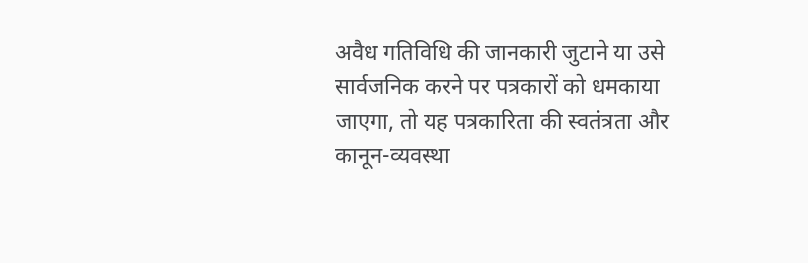अवैध गतिविधि की जानकारी जुटाने या उसे सार्वजनिक करने पर पत्रकारों को धमकाया जाएगा, तो यह पत्रकारिता की स्वतंत्रता और कानून-व्यवस्था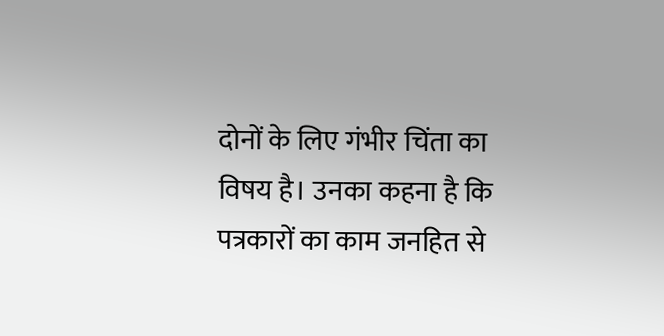दोनों के लिए गंभीर चिंता का विषय है। उनका कहना है कि पत्रकारों का काम जनहित से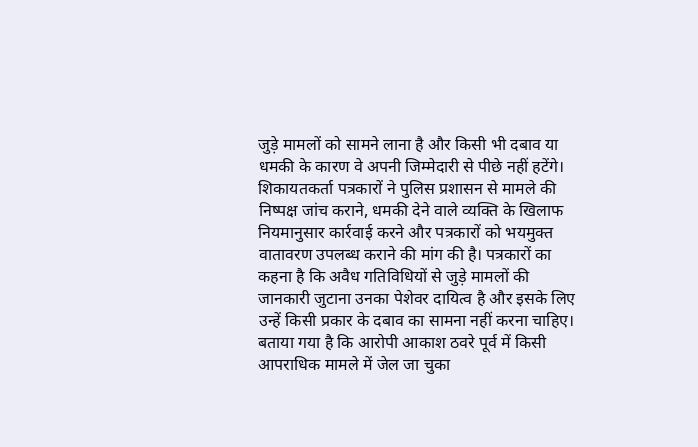जुड़े मामलों को सामने लाना है और किसी भी दबाव या धमकी के कारण वे अपनी जिम्मेदारी से पीछे नहीं हटेंगे।
शिकायतकर्ता पत्रकारों ने पुलिस प्रशासन से मामले की निष्पक्ष जांच कराने, धमकी देने वाले व्यक्ति के खिलाफ नियमानुसार कार्रवाई करने और पत्रकारों को भयमुक्त वातावरण उपलब्ध कराने की मांग की है। पत्रकारों का कहना है कि अवैध गतिविधियों से जुड़े मामलों की जानकारी जुटाना उनका पेशेवर दायित्व है और इसके लिए उन्हें किसी प्रकार के दबाव का सामना नहीं करना चाहिए।
बताया गया है कि आरोपी आकाश ठवरे पूर्व में किसी आपराधिक मामले में जेल जा चुका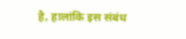है, हालांकि इस संबंध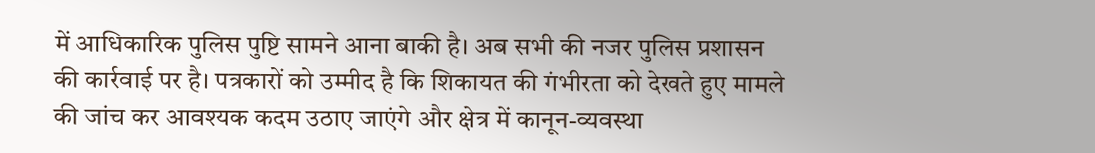में आधिकारिक पुलिस पुष्टि सामने आना बाकी है। अब सभी की नजर पुलिस प्रशासन की कार्रवाई पर है। पत्रकारों को उम्मीद है कि शिकायत की गंभीरता को देखते हुए मामले की जांच कर आवश्यक कदम उठाए जाएंगे और क्षेत्र में कानून-व्यवस्था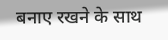बनाए रखने के साथ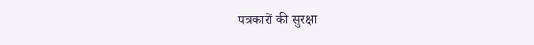पत्रकारों की सुरक्षा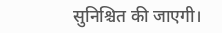सुनिश्चित की जाएगी।